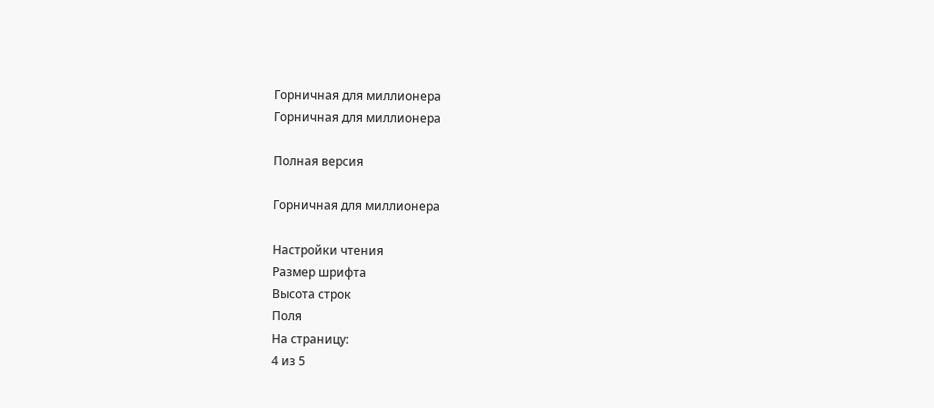Горничная для миллионера
Горничная для миллионера

Полная версия

Горничная для миллионера

Настройки чтения
Размер шрифта
Высота строк
Поля
На страницу:
4 из 5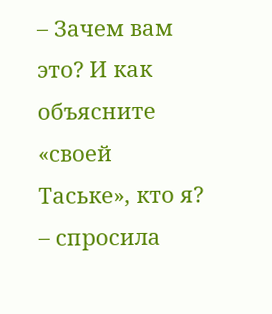– Зачем вам это? И как объясните «своей Таське», кто я? – спросила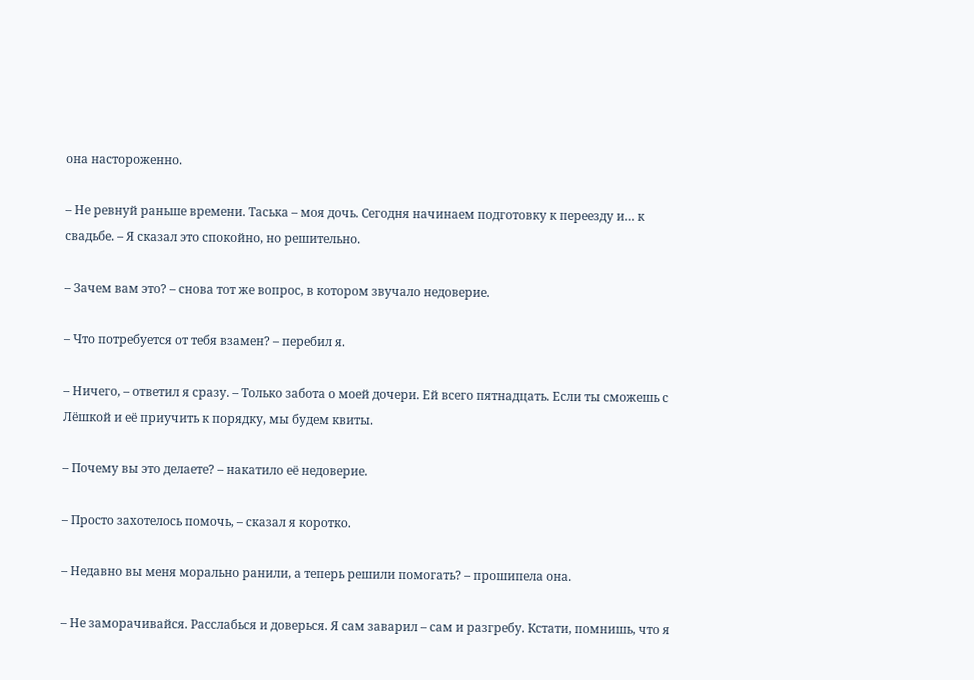она настороженно.

– Не ревнуй раньше времени. Таська – моя дочь. Сегодня начинаем подготовку к переезду и… к свадьбе. – Я сказал это спокойно, но решительно.

– Зачем вам это? – снова тот же вопрос, в котором звучало недоверие.

– Что потребуется от тебя взамен? – перебил я.

– Ничего, – ответил я сразу. – Только забота о моей дочери. Ей всего пятнадцать. Если ты сможешь с Лёшкой и её приучить к порядку, мы будем квиты.

– Почему вы это делаете? – накатило её недоверие.

– Просто захотелось помочь, – сказал я коротко.

– Недавно вы меня морально ранили, а теперь решили помогать? – прошипела она.

– Не заморачивайся. Расслабься и доверься. Я сам заварил – сам и разгребу. Кстати, помнишь, что я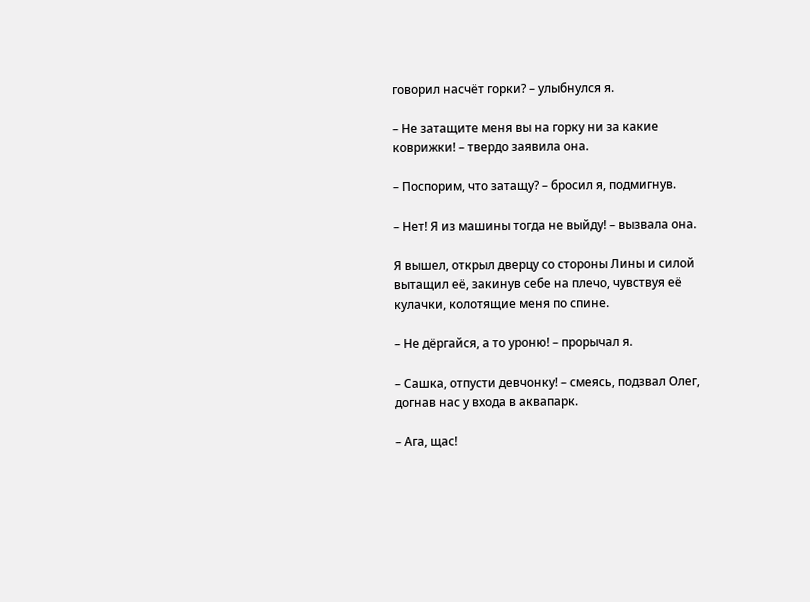говорил насчёт горки? – улыбнулся я.

– Не затащите меня вы на горку ни за какие коврижки! – твердо заявила она.

– Поспорим, что затащу? – бросил я, подмигнув.

– Нет! Я из машины тогда не выйду! – вызвала она.

Я вышел, открыл дверцу со стороны Лины и силой вытащил её, закинув себе на плечо, чувствуя её кулачки, колотящие меня по спине.

– Не дёргайся, а то уроню! – прорычал я.

– Сашка, отпусти девчонку! – смеясь, подзвал Олег, догнав нас у входа в аквапарк.

– Ага, щас!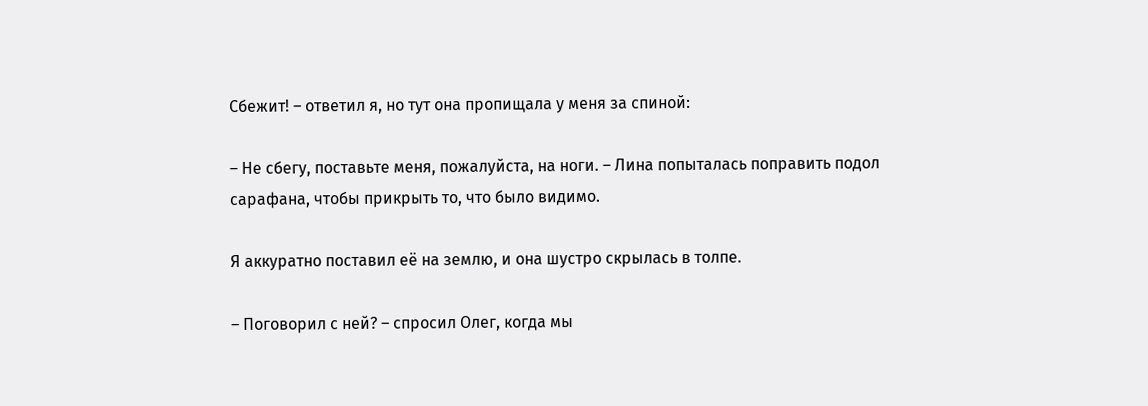Сбежит! – ответил я, но тут она пропищала у меня за спиной:

– Не сбегу, поставьте меня, пожалуйста, на ноги. – Лина попыталась поправить подол сарафана, чтобы прикрыть то, что было видимо.

Я аккуратно поставил её на землю, и она шустро скрылась в толпе.

– Поговорил с ней? – спросил Олег, когда мы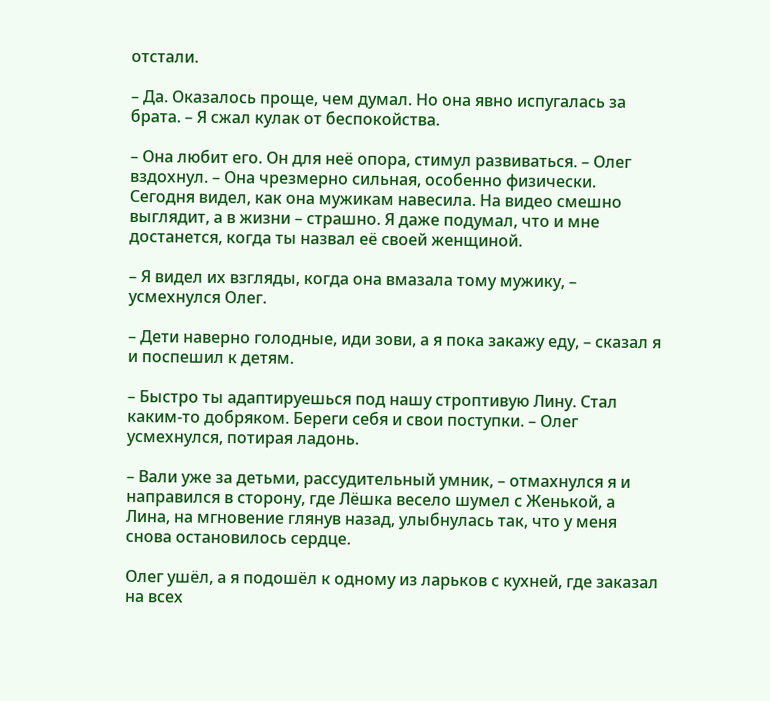отстали.

– Да. Оказалось проще, чем думал. Но она явно испугалась за брата. – Я сжал кулак от беспокойства.

– Она любит его. Он для неё опора, стимул развиваться. – Олег вздохнул. – Она чрезмерно сильная, особенно физически. Сегодня видел, как она мужикам навесила. На видео смешно выглядит, а в жизни – страшно. Я даже подумал, что и мне достанется, когда ты назвал её своей женщиной.

– Я видел их взгляды, когда она вмазала тому мужику, – усмехнулся Олег.

– Дети наверно голодные, иди зови, а я пока закажу еду, – сказал я и поспешил к детям.

– Быстро ты адаптируешься под нашу строптивую Лину. Стал каким-то добряком. Береги себя и свои поступки. – Олег усмехнулся, потирая ладонь.

– Вали уже за детьми, рассудительный умник, – отмахнулся я и направился в сторону, где Лёшка весело шумел с Женькой, а Лина, на мгновение глянув назад, улыбнулась так, что у меня снова остановилось сердце.

Олег ушёл, а я подошёл к одному из ларьков с кухней, где заказал на всех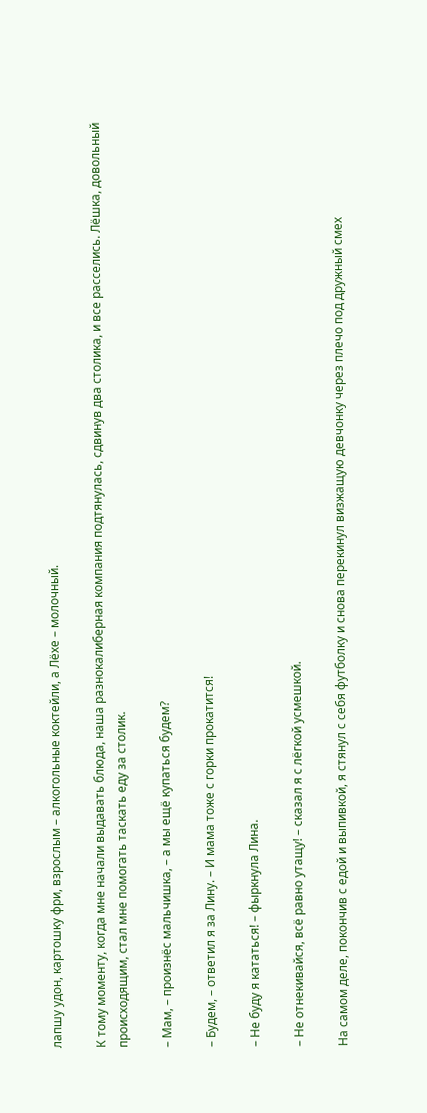лапшу удон, картошку фри, взрослым – алкогольные коктейли, а Лёхе – молочный.

К тому моменту, когда мне начали выдавать блюда, наша разнокалиберная компания подтянулась, сдвинув два столика, и все расселись. Лёшка, довольный происходящим, стал мне помогать таскать еду за столик.

– Мам, – произнёс мальчишка, – а мы ещё купаться будем?

– Будем, – ответил я за Лину. – И мама тоже с горки прокатится!

– Не буду я кататься! – фыркнула Лина.

– Не отнекивайся, всё равно утащу! – сказал я с лёгкой усмешкой.

На самом деле, покончив с едой и выпивкой, я стянул с себя футболку и снова перекинул визжащую девчонку через плечо под дружный смех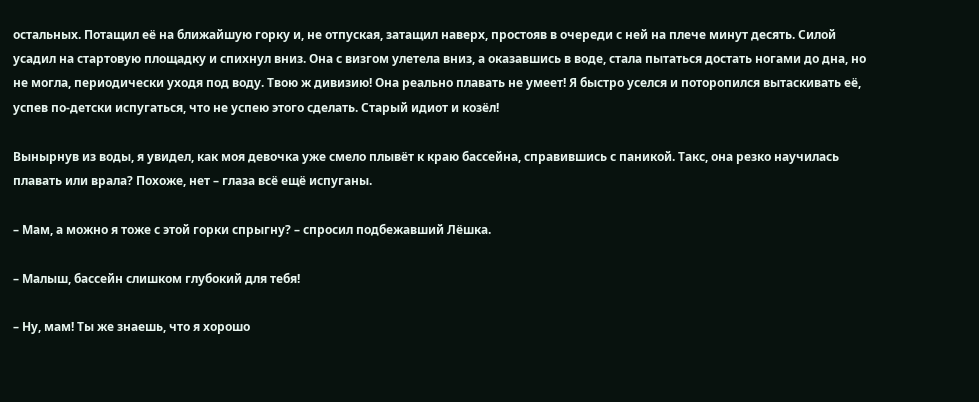остальных. Потащил её на ближайшую горку и, не отпуская, затащил наверх, простояв в очереди с ней на плече минут десять. Силой усадил на стартовую площадку и спихнул вниз. Она с визгом улетела вниз, а оказавшись в воде, стала пытаться достать ногами до дна, но не могла, периодически уходя под воду. Твою ж дивизию! Она реально плавать не умеет! Я быстро уселся и поторопился вытаскивать её, успев по-детски испугаться, что не успею этого сделать. Старый идиот и козёл!

Вынырнув из воды, я увидел, как моя девочка уже смело плывёт к краю бассейна, справившись с паникой. Такс, она резко научилась плавать или врала? Похоже, нет – глаза всё ещё испуганы.

– Мам, а можно я тоже с этой горки спрыгну? – спросил подбежавший Лёшка.

– Малыш, бассейн слишком глубокий для тебя!

– Ну, мам! Ты же знаешь, что я хорошо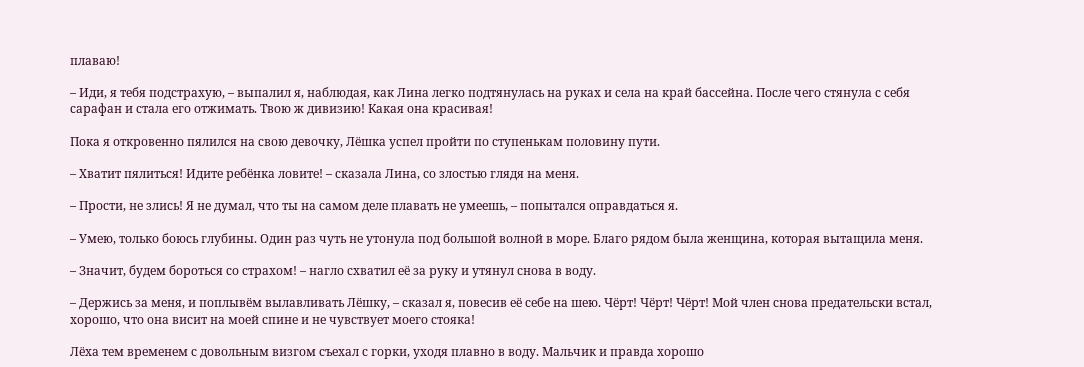плаваю!

– Иди, я тебя подстрахую, – выпалил я, наблюдая, как Лина легко подтянулась на руках и села на край бассейна. После чего стянула с себя сарафан и стала его отжимать. Твою ж дивизию! Какая она красивая!

Пока я откровенно пялился на свою девочку, Лёшка успел пройти по ступенькам половину пути.

– Хватит пялиться! Идите ребёнка ловите! – сказала Лина, со злостью глядя на меня.

– Прости, не злись! Я не думал, что ты на самом деле плавать не умеешь, – попытался оправдаться я.

– Умею, только боюсь глубины. Один раз чуть не утонула под большой волной в море. Благо рядом была женщина, которая вытащила меня.

– Значит, будем бороться со страхом! – нагло схватил её за руку и утянул снова в воду.

– Держись за меня, и поплывём вылавливать Лёшку, – сказал я, повесив её себе на шею. Чёрт! Чёрт! Чёрт! Мой член снова предательски встал, хорошо, что она висит на моей спине и не чувствует моего стояка!

Лёха тем временем с довольным визгом съехал с горки, уходя плавно в воду. Мальчик и правда хорошо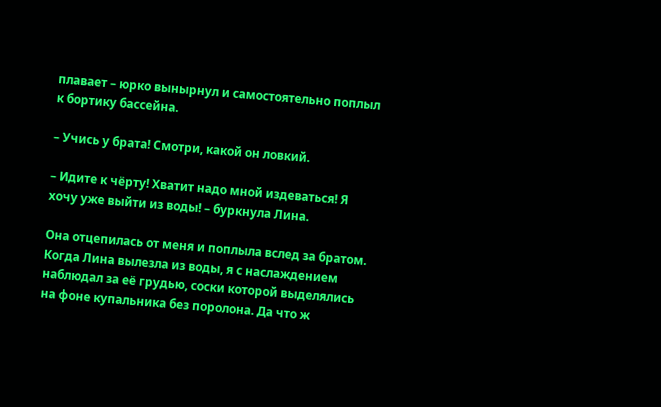плавает – юрко вынырнул и самостоятельно поплыл к бортику бассейна.

– Учись у брата! Смотри, какой он ловкий.

– Идите к чёрту! Хватит надо мной издеваться! Я хочу уже выйти из воды! – буркнула Лина.

Она отцепилась от меня и поплыла вслед за братом. Когда Лина вылезла из воды, я с наслаждением наблюдал за её грудью, соски которой выделялись на фоне купальника без поролона. Да что ж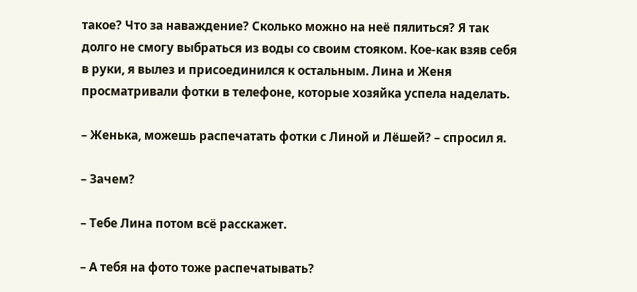такое? Что за наваждение? Сколько можно на неё пялиться? Я так долго не смогу выбраться из воды со своим стояком. Кое-как взяв себя в руки, я вылез и присоединился к остальным. Лина и Женя просматривали фотки в телефоне, которые хозяйка успела наделать.

– Женька, можешь распечатать фотки с Линой и Лёшей? – спросил я.

– Зачем?

– Тебе Лина потом всё расскажет.

– А тебя на фото тоже распечатывать?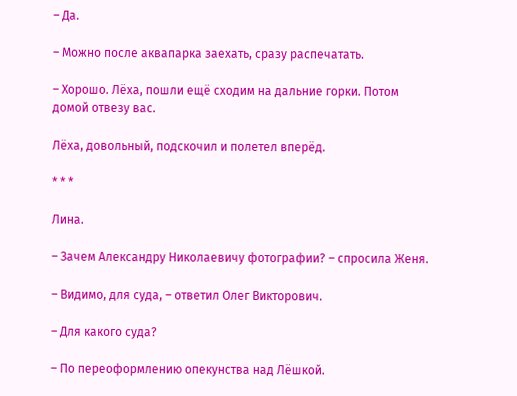– Да.

– Можно после аквапарка заехать, сразу распечатать.

– Хорошо. Лёха, пошли ещё сходим на дальние горки. Потом домой отвезу вас.

Лёха, довольный, подскочил и полетел вперёд.

* * *

Лина.

– Зачем Александру Николаевичу фотографии? – спросила Женя.

– Видимо, для суда, – ответил Олег Викторович.

– Для какого суда?

– По переоформлению опекунства над Лёшкой.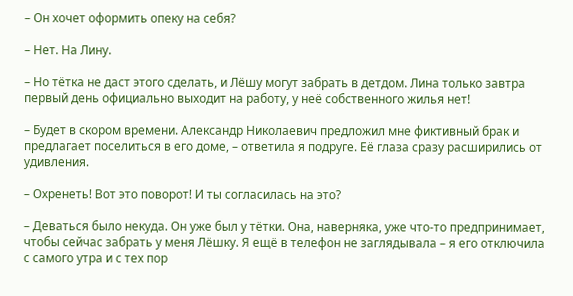– Он хочет оформить опеку на себя?

– Нет. На Лину.

– Но тётка не даст этого сделать, и Лёшу могут забрать в детдом. Лина только завтра первый день официально выходит на работу, у неё собственного жилья нет!

– Будет в скором времени. Александр Николаевич предложил мне фиктивный брак и предлагает поселиться в его доме, – ответила я подруге. Её глаза сразу расширились от удивления.

– Охренеть! Вот это поворот! И ты согласилась на это?

– Деваться было некуда. Он уже был у тётки. Она, наверняка, уже что‑то предпринимает, чтобы сейчас забрать у меня Лёшку. Я ещё в телефон не заглядывала – я его отключила с самого утра и с тех пор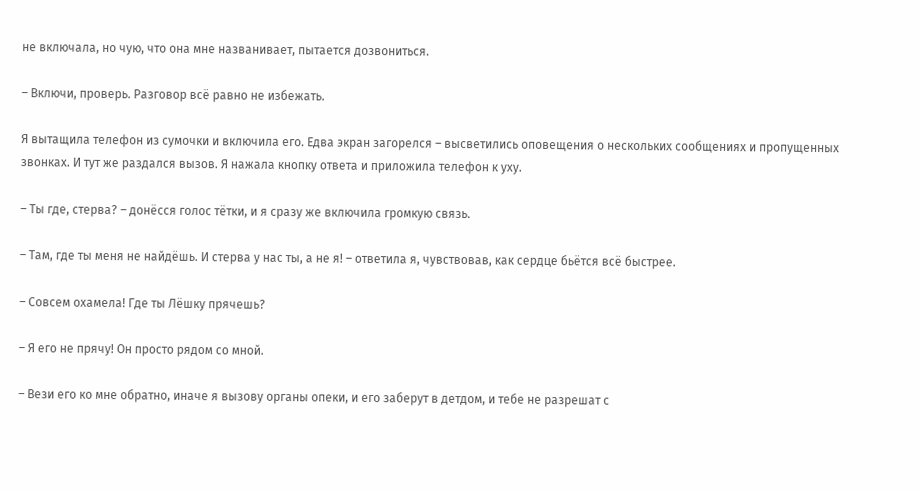не включала, но чую, что она мне названивает, пытается дозвониться.

– Включи, проверь. Разговор всё равно не избежать.

Я вытащила телефон из сумочки и включила его. Едва экран загорелся – высветились оповещения о нескольких сообщениях и пропущенных звонках. И тут же раздался вызов. Я нажала кнопку ответа и приложила телефон к уху.

– Ты где, стерва? – донёсся голос тётки, и я сразу же включила громкую связь.

– Там, где ты меня не найдёшь. И стерва у нас ты, а не я! – ответила я, чувствовав, как сердце бьётся всё быстрее.

– Совсем охамела! Где ты Лёшку прячешь?

– Я его не прячу! Он просто рядом со мной.

– Вези его ко мне обратно, иначе я вызову органы опеки, и его заберут в детдом, и тебе не разрешат с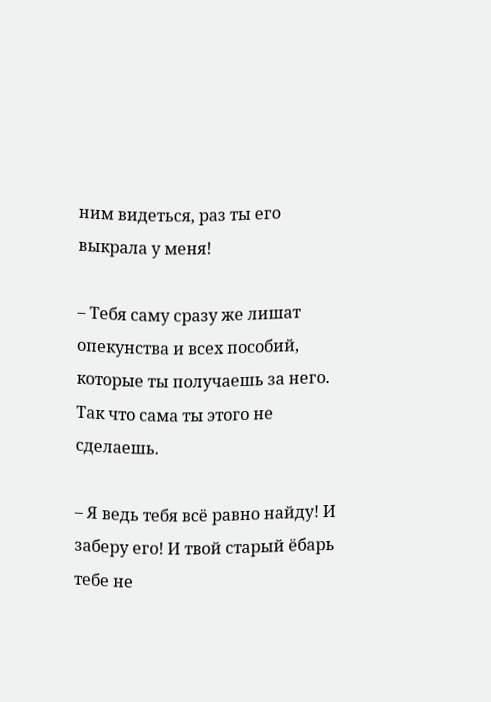ним видеться, раз ты его выкрала у меня!

– Тебя саму сразу же лишат опекунства и всех пособий, которые ты получаешь за него. Так что сама ты этого не сделаешь.

– Я ведь тебя всё равно найду! И заберу его! И твой старый ёбарь тебе не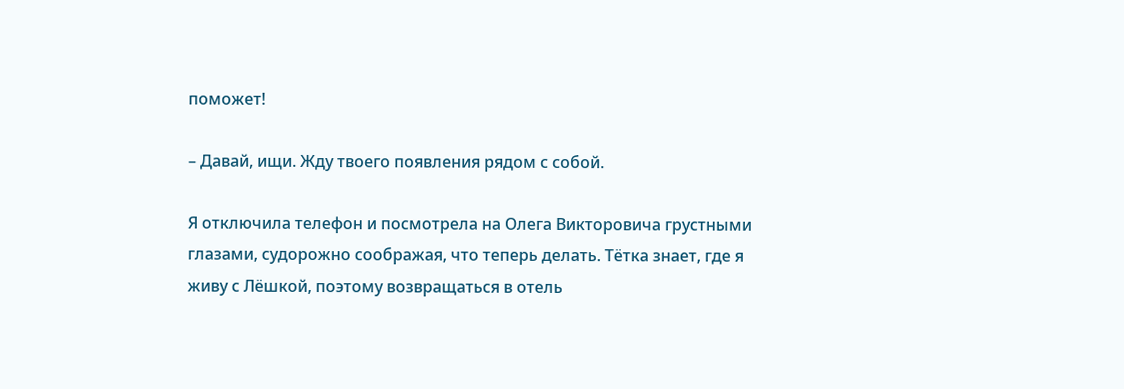поможет!

– Давай, ищи. Жду твоего появления рядом с собой.

Я отключила телефон и посмотрела на Олега Викторовича грустными глазами, судорожно соображая, что теперь делать. Тётка знает, где я живу с Лёшкой, поэтому возвращаться в отель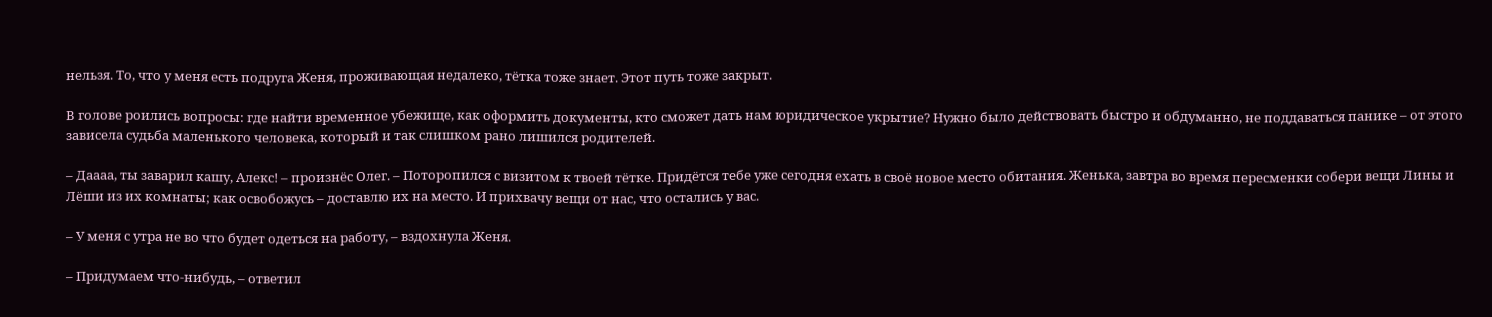нельзя. То, что у меня есть подруга Женя, проживающая недалеко, тётка тоже знает. Этот путь тоже закрыт.

В голове роились вопросы: где найти временное убежище, как оформить документы, кто сможет дать нам юридическое укрытие? Нужно было действовать быстро и обдуманно, не поддаваться панике – от этого зависела судьба маленького человека, который и так слишком рано лишился родителей.

– Даааа, ты заварил кашу, Алекс! – произнёс Олег. – Поторопился с визитом к твоей тётке. Придётся тебе уже сегодня ехать в своё новое место обитания. Женька, завтра во время пересменки собери вещи Лины и Лёши из их комнаты; как освобожусь – доставлю их на место. И прихвачу вещи от нас, что остались у вас.

– У меня с утра не во что будет одеться на работу, – вздохнула Женя.

– Придумаем что‑нибудь, – ответил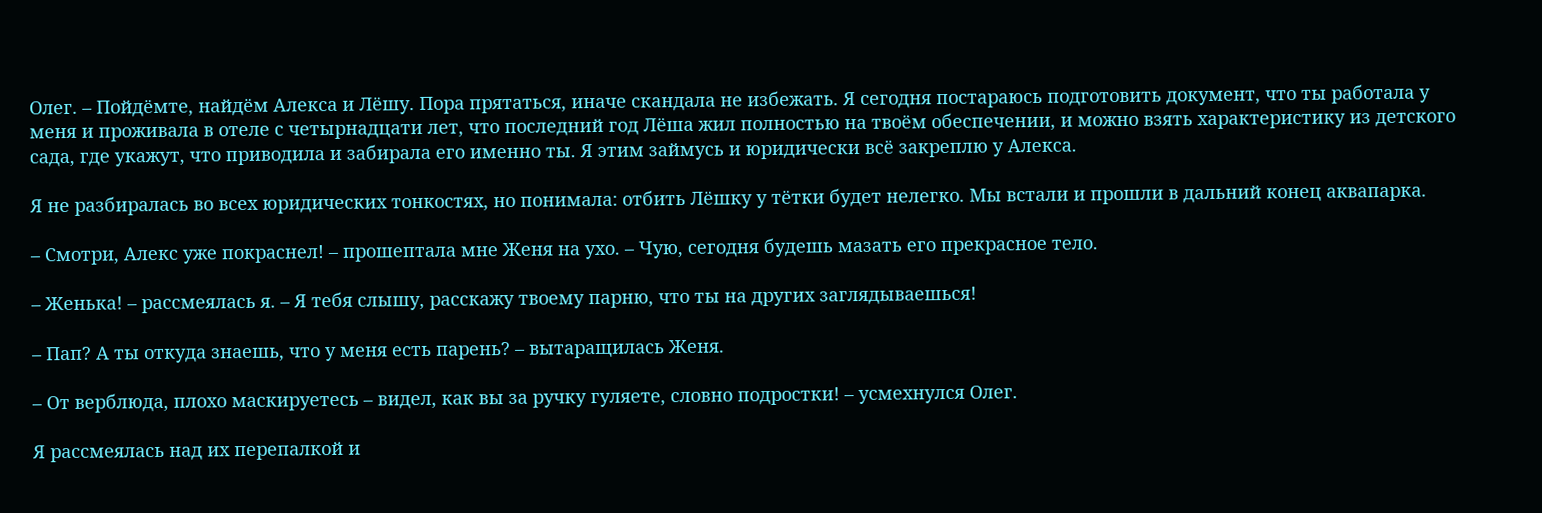Олег. – Пойдёмте, найдём Алекса и Лёшу. Пора прятаться, иначе скандала не избежать. Я сегодня постараюсь подготовить документ, что ты работала у меня и проживала в отеле с четырнадцати лет, что последний год Лёша жил полностью на твоём обеспечении, и можно взять характеристику из детского сада, где укажут, что приводила и забирала его именно ты. Я этим займусь и юридически всё закреплю у Алекса.

Я не разбиралась во всех юридических тонкостях, но понимала: отбить Лёшку у тётки будет нелегко. Мы встали и прошли в дальний конец аквапарка.

– Смотри, Алекс уже покраснел! – прошептала мне Женя на ухо. – Чую, сегодня будешь мазать его прекрасное тело.

– Женька! – рассмеялась я. – Я тебя слышу, расскажу твоему парню, что ты на других заглядываешься!

– Пап? А ты откуда знаешь, что у меня есть парень? – вытаращилась Женя.

– От верблюда, плохо маскируетесь – видел, как вы за ручку гуляете, словно подростки! – усмехнулся Олег.

Я рассмеялась над их перепалкой и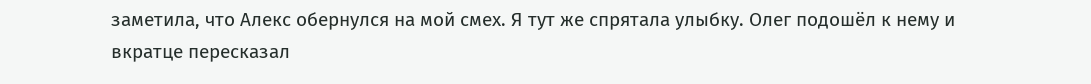заметила, что Алекс обернулся на мой смех. Я тут же спрятала улыбку. Олег подошёл к нему и вкратце пересказал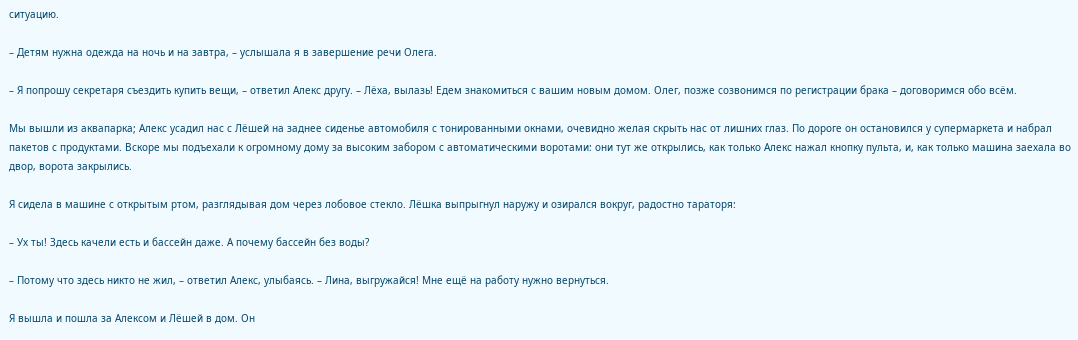ситуацию.

– Детям нужна одежда на ночь и на завтра, – услышала я в завершение речи Олега.

– Я попрошу секретаря съездить купить вещи, – ответил Алекс другу. – Лёха, вылазь! Едем знакомиться с вашим новым домом. Олег, позже созвонимся по регистрации брака – договоримся обо всём.

Мы вышли из аквапарка; Алекс усадил нас с Лёшей на заднее сиденье автомобиля с тонированными окнами, очевидно желая скрыть нас от лишних глаз. По дороге он остановился у супермаркета и набрал пакетов с продуктами. Вскоре мы подъехали к огромному дому за высоким забором с автоматическими воротами: они тут же открылись, как только Алекс нажал кнопку пульта, и, как только машина заехала во двор, ворота закрылись.

Я сидела в машине с открытым ртом, разглядывая дом через лобовое стекло. Лёшка выпрыгнул наружу и озирался вокруг, радостно тараторя:

– Ух ты! Здесь качели есть и бассейн даже. А почему бассейн без воды?

– Потому что здесь никто не жил, – ответил Алекс, улыбаясь. – Лина, выгружайся! Мне ещё на работу нужно вернуться.

Я вышла и пошла за Алексом и Лёшей в дом. Он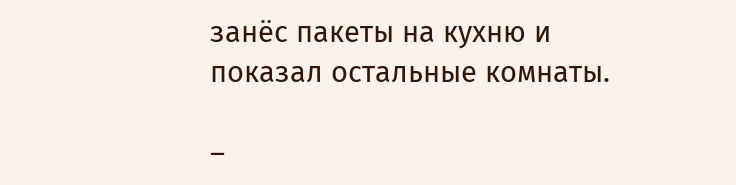занёс пакеты на кухню и показал остальные комнаты.

–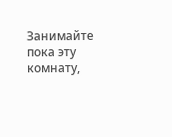Занимайте пока эту комнату,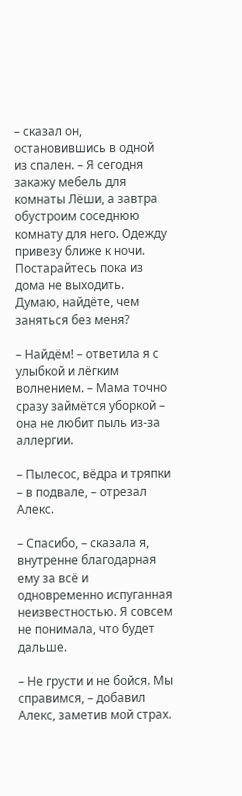– сказал он, остановившись в одной из спален. – Я сегодня закажу мебель для комнаты Лёши, а завтра обустроим соседнюю комнату для него. Одежду привезу ближе к ночи. Постарайтесь пока из дома не выходить. Думаю, найдёте, чем заняться без меня?

– Найдём! – ответила я с улыбкой и лёгким волнением. – Мама точно сразу займётся уборкой – она не любит пыль из‑за аллергии.

– Пылесос, вёдра и тряпки – в подвале, – отрезал Алекс.

– Спасибо, – сказала я, внутренне благодарная ему за всё и одновременно испуганная неизвестностью. Я совсем не понимала, что будет дальше.

– Не грусти и не бойся. Мы справимся, – добавил Алекс, заметив мой страх.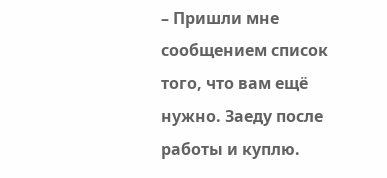– Пришли мне сообщением список того, что вам ещё нужно. Заеду после работы и куплю.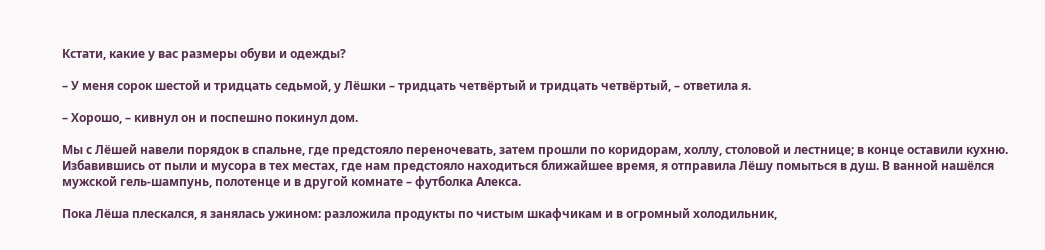Кстати, какие у вас размеры обуви и одежды?

– У меня сорок шестой и тридцать седьмой, у Лёшки – тридцать четвёртый и тридцать четвёртый, – ответила я.

– Хорошо, – кивнул он и поспешно покинул дом.

Мы с Лёшей навели порядок в спальне, где предстояло переночевать, затем прошли по коридорам, холлу, столовой и лестнице; в конце оставили кухню. Избавившись от пыли и мусора в тех местах, где нам предстояло находиться ближайшее время, я отправила Лёшу помыться в душ. В ванной нашёлся мужской гель‑шампунь, полотенце и в другой комнате – футболка Алекса.

Пока Лёша плескался, я занялась ужином: разложила продукты по чистым шкафчикам и в огромный холодильник,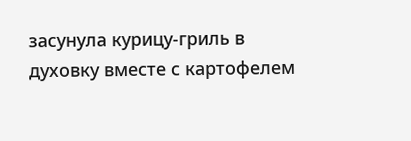засунула курицу‑гриль в духовку вместе с картофелем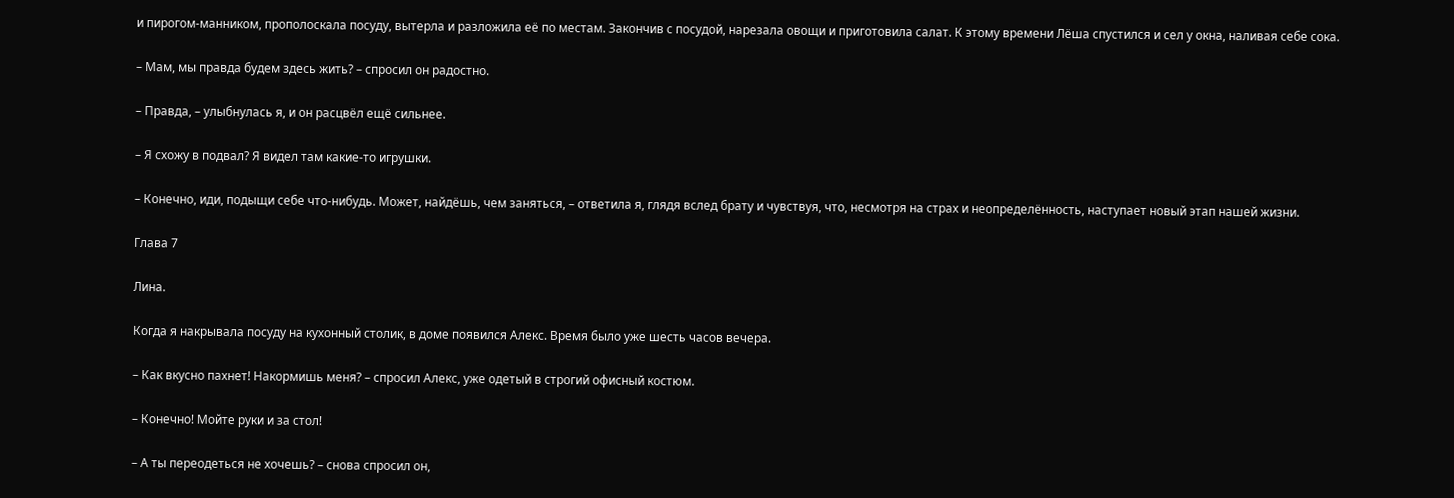и пирогом‑манником, прополоскала посуду, вытерла и разложила её по местам. Закончив с посудой, нарезала овощи и приготовила салат. К этому времени Лёша спустился и сел у окна, наливая себе сока.

– Мам, мы правда будем здесь жить? – спросил он радостно.

– Правда, – улыбнулась я, и он расцвёл ещё сильнее.

– Я схожу в подвал? Я видел там какие‑то игрушки.

– Конечно, иди, подыщи себе что‑нибудь. Может, найдёшь, чем заняться, – ответила я, глядя вслед брату и чувствуя, что, несмотря на страх и неопределённость, наступает новый этап нашей жизни.

Глава 7

Лина.

Когда я накрывала посуду на кухонный столик, в доме появился Алекс. Время было уже шесть часов вечера.

– Как вкусно пахнет! Накормишь меня? – спросил Алекс, уже одетый в строгий офисный костюм.

– Конечно! Мойте руки и за стол!

– А ты переодеться не хочешь? – снова спросил он,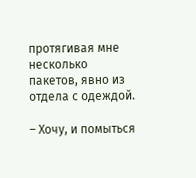протягивая мне несколько пакетов, явно из отдела с одеждой.

– Хочу, и помыться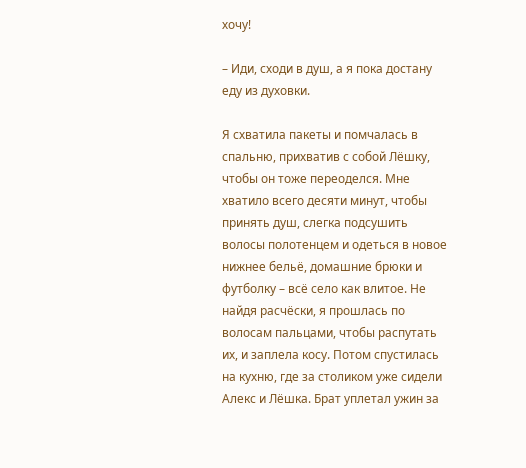хочу!

– Иди, сходи в душ, а я пока достану еду из духовки.

Я схватила пакеты и помчалась в спальню, прихватив с собой Лёшку, чтобы он тоже переоделся. Мне хватило всего десяти минут, чтобы принять душ, слегка подсушить волосы полотенцем и одеться в новое нижнее бельё, домашние брюки и футболку – всё селo как влитое. Не найдя расчёски, я прошлась по волосам пальцами, чтобы распутать их, и заплела косу. Потом спустилась на кухню, где за столиком уже сидели Алекс и Лёшка. Брат уплетал ужин за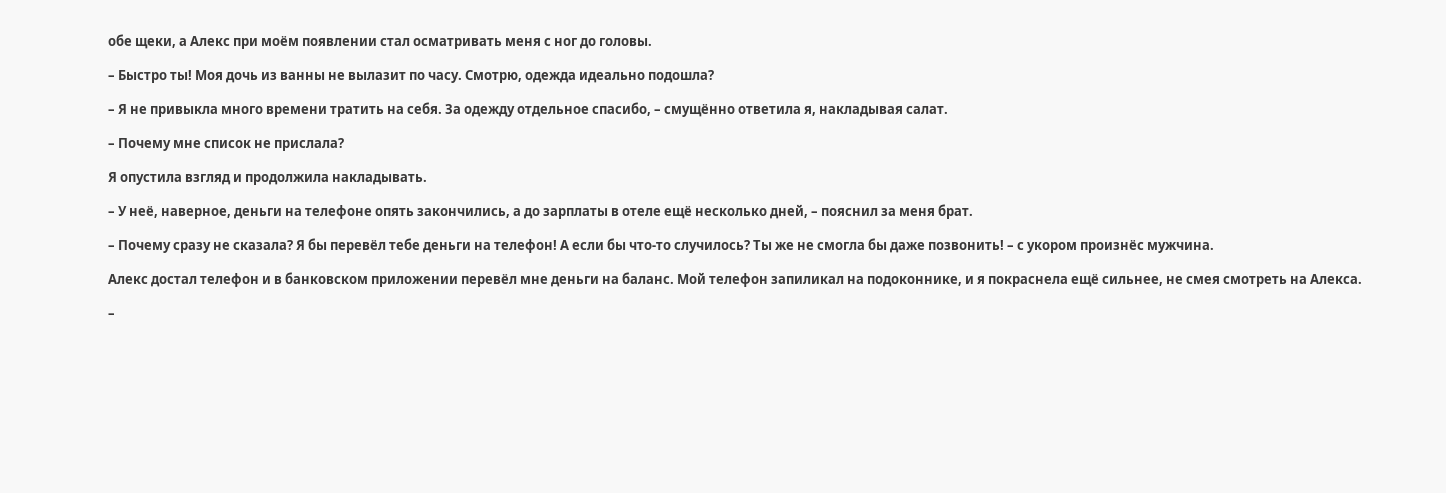обе щеки, а Алекс при моём появлении стал осматривать меня с ног до головы.

– Быстро ты! Моя дочь из ванны не вылазит по часу. Смотрю, одежда идеально подошла?

– Я не привыкла много времени тратить на себя. За одежду отдельное спасибо, – смущённо ответила я, накладывая салат.

– Почему мне список не прислала?

Я опустила взгляд и продолжила накладывать.

– У неё, наверное, деньги на телефоне опять закончились, а до зарплаты в отеле ещё несколько дней, – пояснил за меня брат.

– Почему сразу не сказала? Я бы перевёл тебе деньги на телефон! А если бы что-то случилось? Ты же не смогла бы даже позвонить! – с укором произнёс мужчина.

Алекс достал телефон и в банковском приложении перевёл мне деньги на баланс. Мой телефон запиликал на подоконнике, и я покраснела ещё сильнее, не смея смотреть на Алекса.

–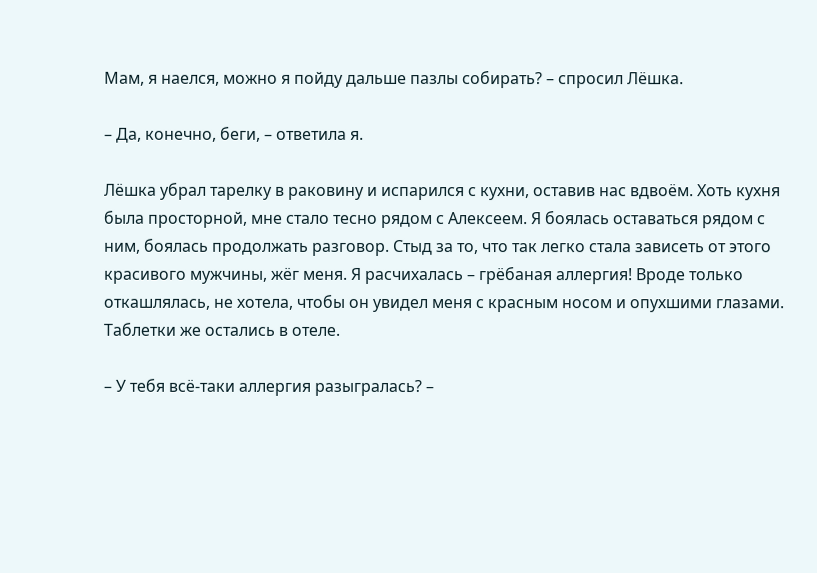Мам, я наелся, можно я пойду дальше пазлы собирать? – спросил Лёшка.

– Да, конечно, беги, – ответила я.

Лёшка убрал тарелку в раковину и испарился с кухни, оставив нас вдвоём. Хоть кухня была просторной, мне стало тесно рядом с Алексеем. Я боялась оставаться рядом с ним, боялась продолжать разговор. Стыд за то, что так легко стала зависеть от этого красивого мужчины, жёг меня. Я расчихалась – грёбаная аллергия! Вроде только откашлялась, не хотела, чтобы он увидел меня с красным носом и опухшими глазами. Таблетки же остались в отеле.

– У тебя всё-таки аллергия разыгралась? –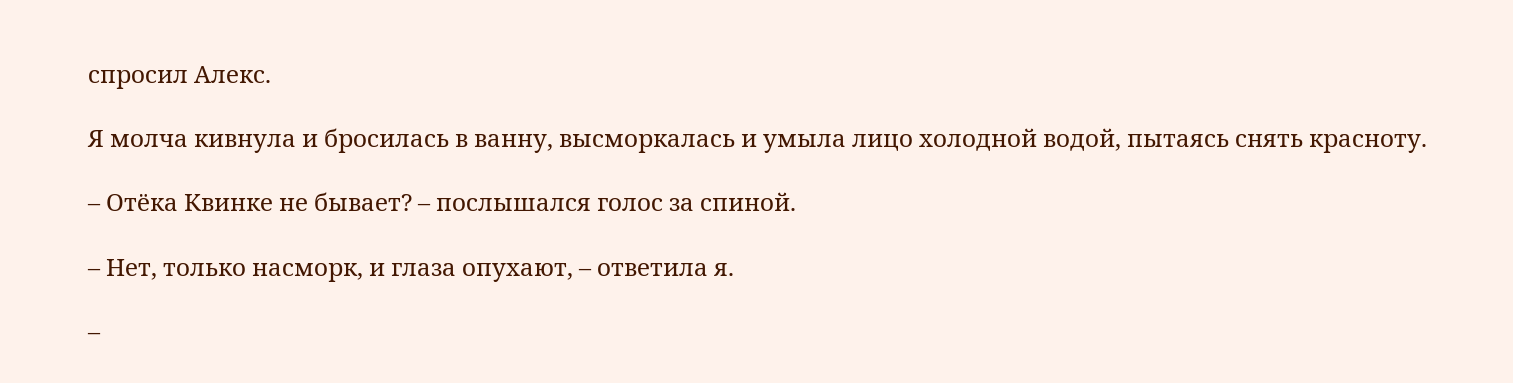спросил Алекс.

Я молча кивнула и бросилась в ванну, высморкалась и умыла лицо холодной водой, пытаясь снять красноту.

– Отёка Квинке не бывает? – послышался голос за спиной.

– Нет, только насморк, и глаза опухают, – ответила я.

–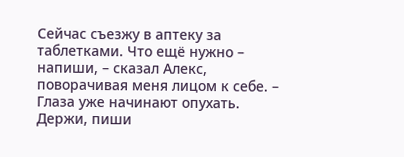Сейчас съезжу в аптеку за таблетками. Что ещё нужно – напиши, – сказал Алекс, поворачивая меня лицом к себе. – Глаза уже начинают опухать. Держи, пиши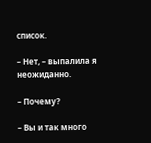список.

– Нет, – выпалила я неожиданно.

– Почему?

– Вы и так много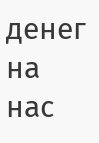денег на нас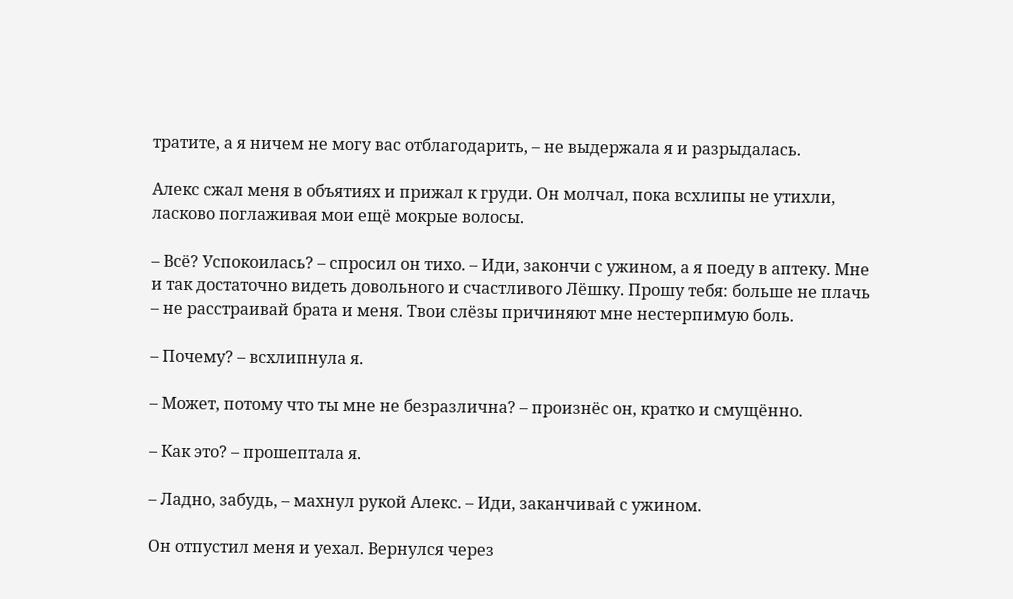тратите, а я ничем не могу вас отблагодарить, – не выдержала я и разрыдалась.

Алекс сжал меня в объятиях и прижал к груди. Он молчал, пока всхлипы не утихли, ласково поглаживая мои ещё мокрые волосы.

– Всё? Успокоилась? – спросил он тихо. – Иди, закончи с ужином, а я поеду в аптеку. Мне и так достаточно видеть довольного и счастливого Лёшку. Прошу тебя: больше не плачь – не расстраивай брата и меня. Твои слёзы причиняют мне нестерпимую боль.

– Почему? – всхлипнула я.

– Может, потому что ты мне не безразлична? – произнёс он, кратко и смущённо.

– Как это? – прошептала я.

– Ладно, забудь, – махнул рукой Алекс. – Иди, заканчивай с ужином.

Он отпустил меня и уехал. Вернулся через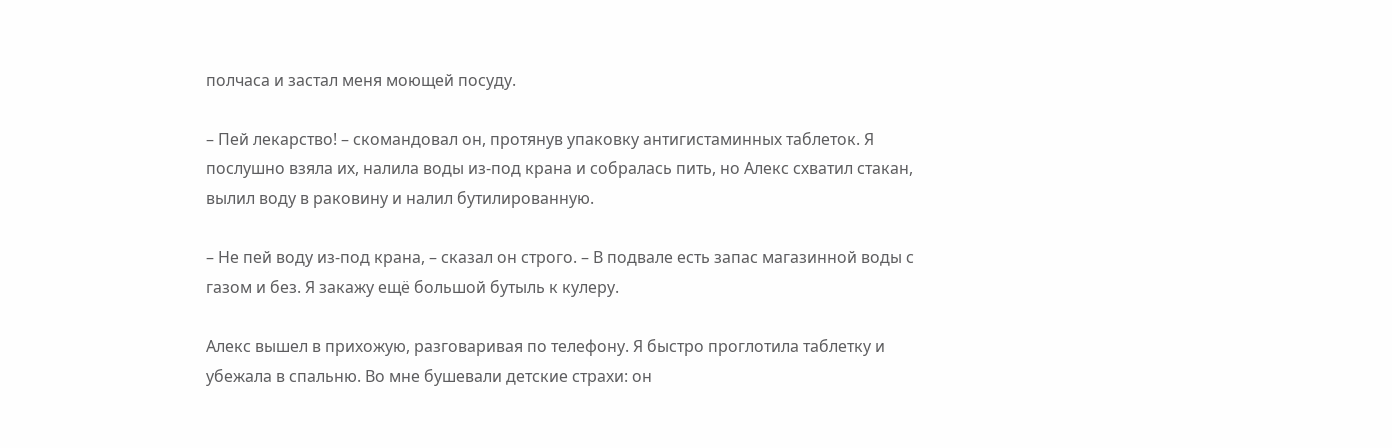полчаса и застал меня моющей посуду.

– Пей лекарство! – скомандовал он, протянув упаковку антигистаминных таблеток. Я послушно взяла их, налила воды из-под крана и собралась пить, но Алекс схватил стакан, вылил воду в раковину и налил бутилированную.

– Не пей воду из-под крана, – сказал он строго. – В подвале есть запас магазинной воды с газом и без. Я закажу ещё большой бутыль к кулеру.

Алекс вышел в прихожую, разговаривая по телефону. Я быстро проглотила таблетку и убежала в спальню. Во мне бушевали детские страхи: он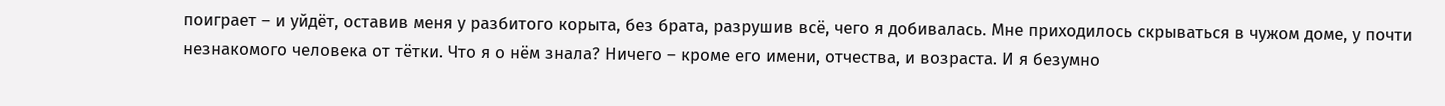поиграет – и уйдёт, оставив меня у разбитого корыта, без брата, разрушив всё, чего я добивалась. Мне приходилось скрываться в чужом доме, у почти незнакомого человека от тётки. Что я о нём знала? Ничего – кроме его имени, отчества, и возраста. И я безумно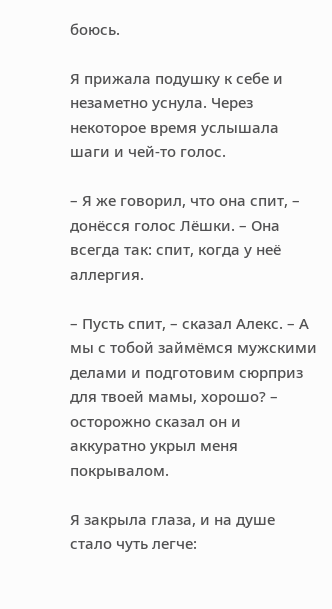боюсь.

Я прижала подушку к себе и незаметно уснула. Через некоторое время услышала шаги и чей-то голос.

– Я же говорил, что она спит, – донёсся голос Лёшки. – Она всегда так: спит, когда у неё аллергия.

– Пусть спит, – сказал Алекс. – А мы с тобой займёмся мужскими делами и подготовим сюрприз для твоей мамы, хорошо? – осторожно сказал он и аккуратно укрыл меня покрывалом.

Я закрыла глаза, и на душе стало чуть легче: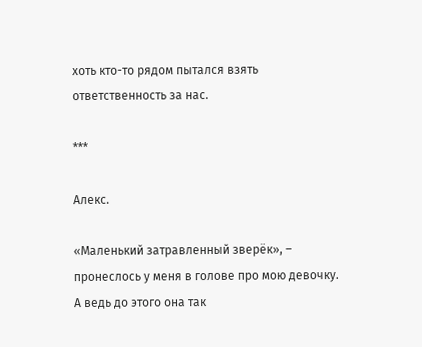хоть кто-то рядом пытался взять ответственность за нас.

***

Алекс.

«Маленький затравленный зверёк», – пронеслось у меня в голове про мою девочку. А ведь до этого она так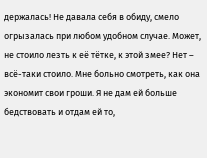держалась! Не давала себя в обиду, смело огрызалась при любом удобном случае. Может, не стоило лезть к её тётке, к этой змее? Нет – всё-таки стоило. Мне больно смотреть, как она экономит свои гроши. Я не дам ей больше бедствовать и отдам ей то,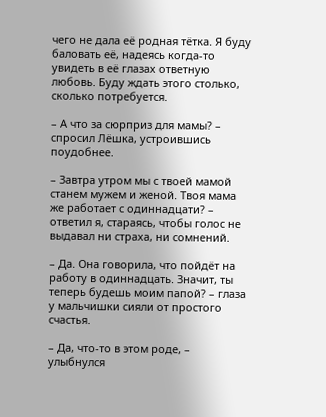чего не дала её родная тётка. Я буду баловать её, надеясь когда-то увидеть в её глазах ответную любовь. Буду ждать этого столько, сколько потребуется.

– А что за сюрприз для мамы? – спросил Лёшка, устроившись поудобнее.

– Завтра утром мы с твоей мамой станем мужем и женой. Твоя мама же работает с одиннадцати? – ответил я, стараясь, чтобы голос не выдавал ни страха, ни сомнений.

– Да. Она говорила, что пойдёт на работу в одиннадцать. Значит, ты теперь будешь моим папой? – глаза у мальчишки сияли от простого счастья.

– Да, что-то в этом роде, – улыбнулся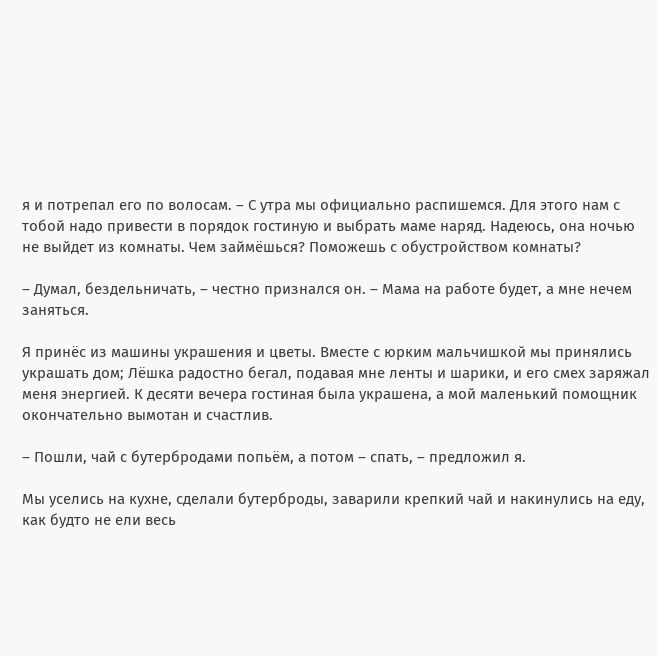я и потрепал его по волосам. – С утра мы официально распишемся. Для этого нам с тобой надо привести в порядок гостиную и выбрать маме наряд. Надеюсь, она ночью не выйдет из комнаты. Чем займёшься? Поможешь с обустройством комнаты?

– Думал, бездельничать, – честно признался он. – Мама на работе будет, а мне нечем заняться.

Я принёс из машины украшения и цветы. Вместе с юрким мальчишкой мы принялись украшать дом; Лёшка радостно бегал, подавая мне ленты и шарики, и его смех заряжал меня энергией. К десяти вечера гостиная была украшена, а мой маленький помощник окончательно вымотан и счастлив.

– Пошли, чай с бутербродами попьём, а потом – спать, – предложил я.

Мы уселись на кухне, сделали бутерброды, заварили крепкий чай и накинулись на еду, как будто не ели весь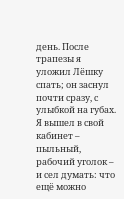день. После трапезы я уложил Лёшку спать; он заснул почти сразу, с улыбкой на губах. Я вышел в свой кабинет – пыльный, рабочий уголок – и сел думать: что ещё можно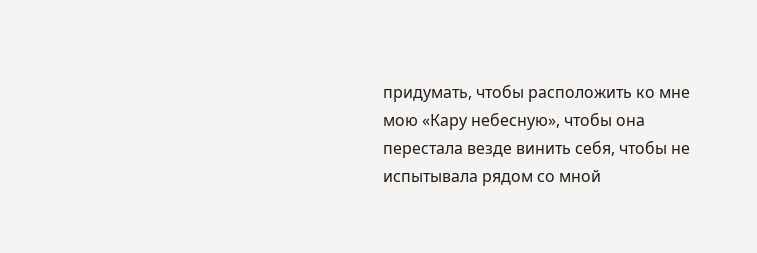придумать, чтобы расположить ко мне мою «Кару небесную», чтобы она перестала везде винить себя, чтобы не испытывала рядом со мной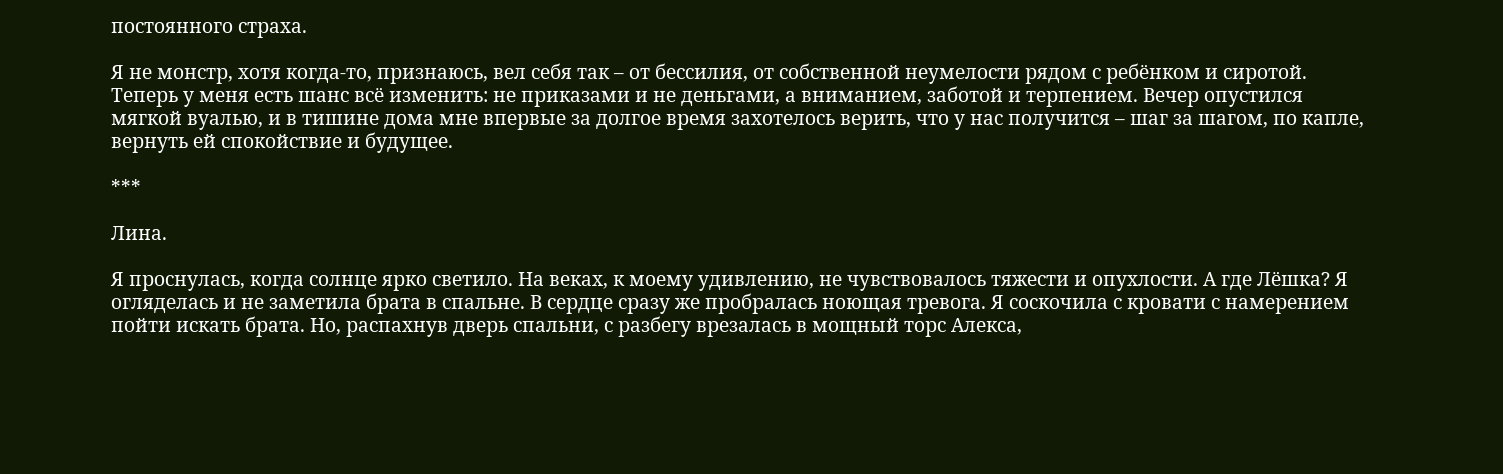постоянного страха.

Я не монстр, хотя когда-то, признаюсь, вел себя так – от бессилия, от собственной неумелости рядом с ребёнком и сиротой. Теперь у меня есть шанс всё изменить: не приказами и не деньгами, а вниманием, заботой и терпением. Вечер опустился мягкой вуалью, и в тишине дома мне впервые за долгое время захотелось верить, что у нас получится – шаг за шагом, по капле, вернуть ей спокойствие и будущее.

***

Лина.

Я проснулась, когда солнце ярко светило. На веках, к моему удивлению, не чувствовалось тяжести и опухлости. А где Лёшка? Я огляделась и не заметила брата в спальне. В сердце сразу же пробралась ноющая тревога. Я соскочила с кровати с намерением пойти искать брата. Но, распахнув дверь спальни, с разбегу врезалась в мощный торс Алекса,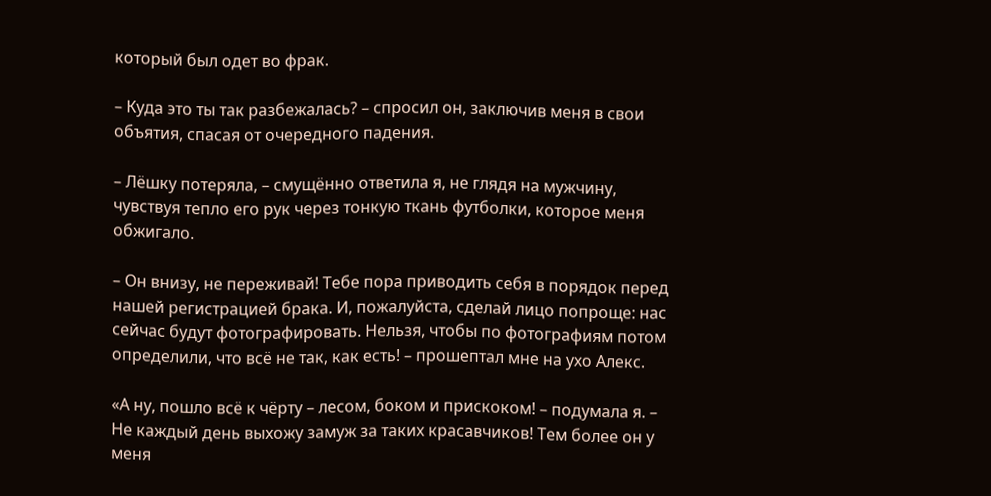который был одет во фрак.

– Куда это ты так разбежалась? – спросил он, заключив меня в свои объятия, спасая от очередного падения.

– Лёшку потеряла, – смущённо ответила я, не глядя на мужчину, чувствуя тепло его рук через тонкую ткань футболки, которое меня обжигало.

– Он внизу, не переживай! Тебе пора приводить себя в порядок перед нашей регистрацией брака. И, пожалуйста, сделай лицо попроще: нас сейчас будут фотографировать. Нельзя, чтобы по фотографиям потом определили, что всё не так, как есть! – прошептал мне на ухо Алекс.

«А ну, пошло всё к чёрту – лесом, боком и прискоком! – подумала я. – Не каждый день выхожу замуж за таких красавчиков! Тем более он у меня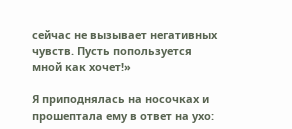сейчас не вызывает негативных чувств. Пусть попользуется мной как хочет!»

Я приподнялась на носочках и прошептала ему в ответ на ухо: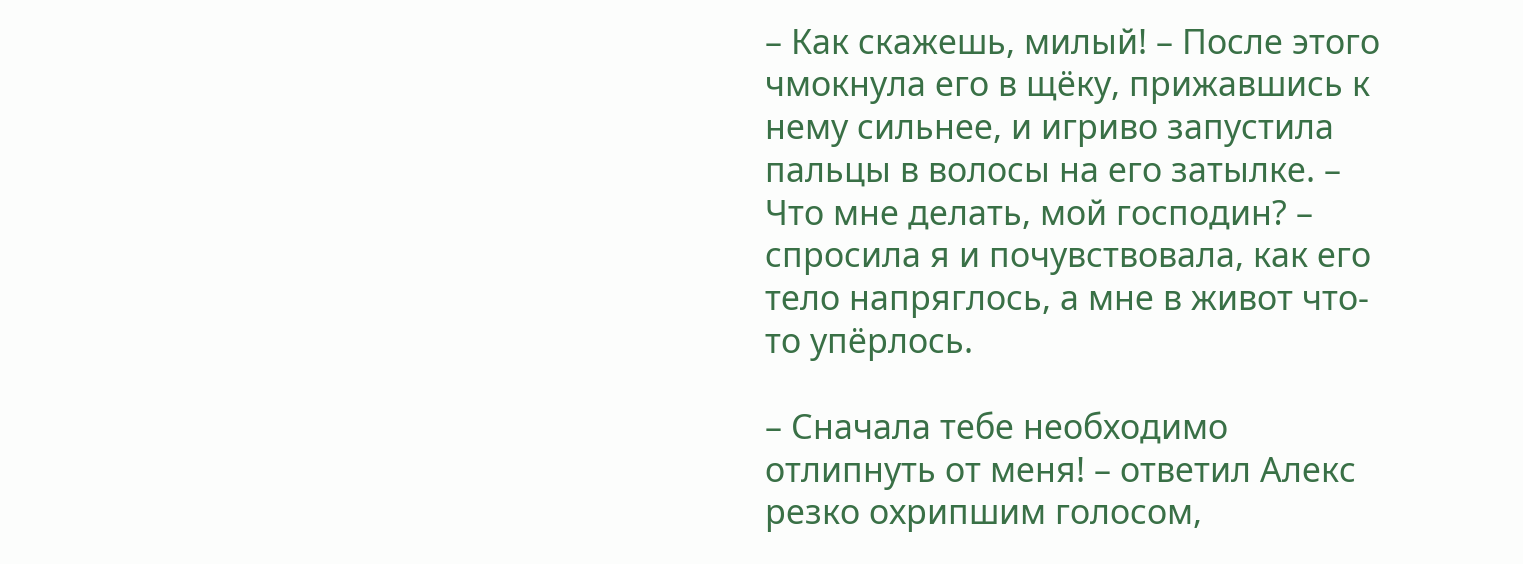– Как скажешь, милый! – После этого чмокнула его в щёку, прижавшись к нему сильнее, и игриво запустила пальцы в волосы на его затылке. – Что мне делать, мой господин? – спросила я и почувствовала, как его тело напряглось, а мне в живот что-то упёрлось.

– Сначала тебе необходимо отлипнуть от меня! – ответил Алекс резко охрипшим голосом,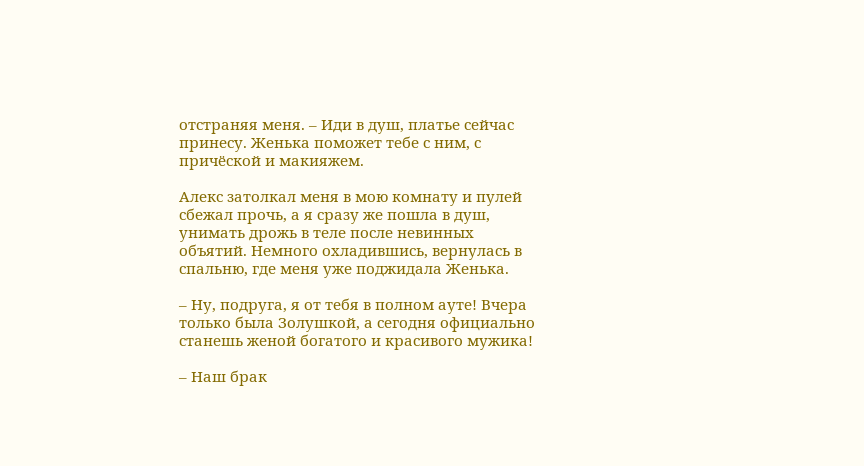отстраняя меня. – Иди в душ, платье сейчас принесу. Женька поможет тебе с ним, с причёской и макияжем.

Алекс затолкал меня в мою комнату и пулей сбежал прочь, а я сразу же пошла в душ, унимать дрожь в теле после невинных объятий. Немного охладившись, вернулась в спальню, где меня уже поджидала Женька.

– Ну, подруга, я от тебя в полном ауте! Вчера только была Золушкой, а сегодня официально станешь женой богатого и красивого мужика!

– Наш брак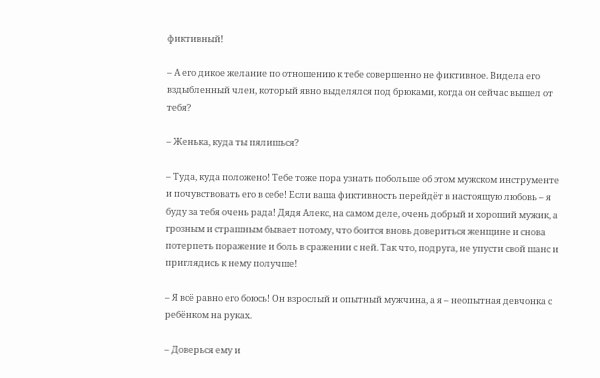фиктивный!

– А его дикое желание по отношению к тебе совершенно не фиктивное. Видела его вздыбленный член, который явно выделялся под брюками, когда он сейчас вышел от тебя?

– Женька, куда ты пялишься?

– Туда, куда положено! Тебе тоже пора узнать побольше об этом мужском инструменте и почувствовать его в себе! Если ваша фиктивность перейдёт в настоящую любовь – я буду за тебя очень рада! Дядя Алекс, на самом деле, очень добрый и хороший мужик, а грозным и страшным бывает потому, что боится вновь довериться женщине и снова потерпеть поражение и боль в сражении с ней. Так что, подруга, не упусти свой шанс и приглядись к нему получше!

– Я всё равно его боюсь! Он взрослый и опытный мужчина, а я – неопытная девчонка с ребёнком на руках.

– Доверься ему и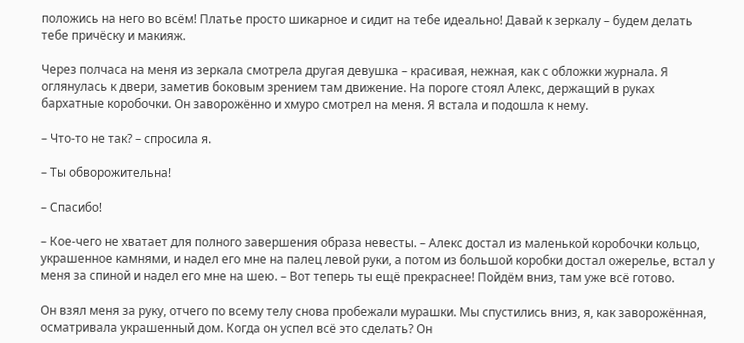положись на него во всём! Платье просто шикарное и сидит на тебе идеально! Давай к зеркалу – будем делать тебе причёску и макияж.

Через полчаса на меня из зеркала смотрела другая девушка – красивая, нежная, как с обложки журнала. Я оглянулась к двери, заметив боковым зрением там движение. На пороге стоял Алекс, держащий в руках бархатные коробочки. Он заворожённо и хмуро смотрел на меня. Я встала и подошла к нему.

– Что-то не так? – спросила я.

– Ты обворожительна!

– Спасибо!

– Кое-чего не хватает для полного завершения образа невесты. – Алекс достал из маленькой коробочки кольцо, украшенное камнями, и надел его мне на палец левой руки, а потом из большой коробки достал ожерелье, встал у меня за спиной и надел его мне на шею. – Вот теперь ты ещё прекраснее! Пойдём вниз, там уже всё готово.

Он взял меня за руку, отчего по всему телу снова пробежали мурашки. Мы спустились вниз, я, как заворожённая, осматривала украшенный дом. Когда он успел всё это сделать? Он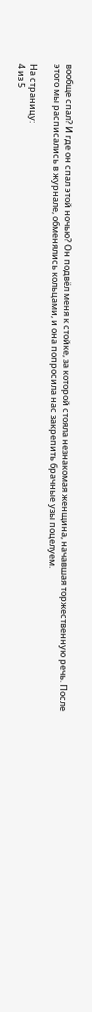вообще спал? И где он спал этой ночью? Он подвёл меня к стойке, за которой стояла незнакомая женщина, начавшая торжественную речь. После этого мы расписались в журнале, обменялись кольцами, и она попросила нас закрепить брачные узы поцелуем.

На страницу:
4 из 5